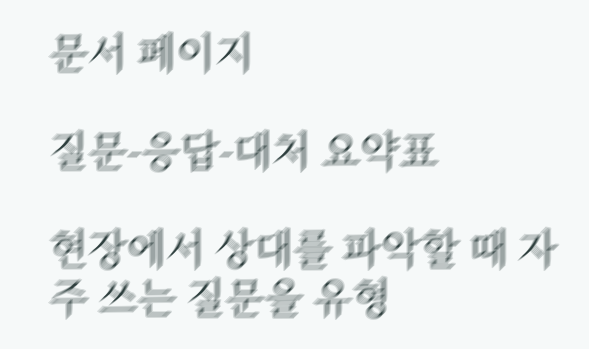문서 페이지

질문-응답-대처 요약표

현장에서 상대를 파악할 때 자주 쓰는 질문을 유형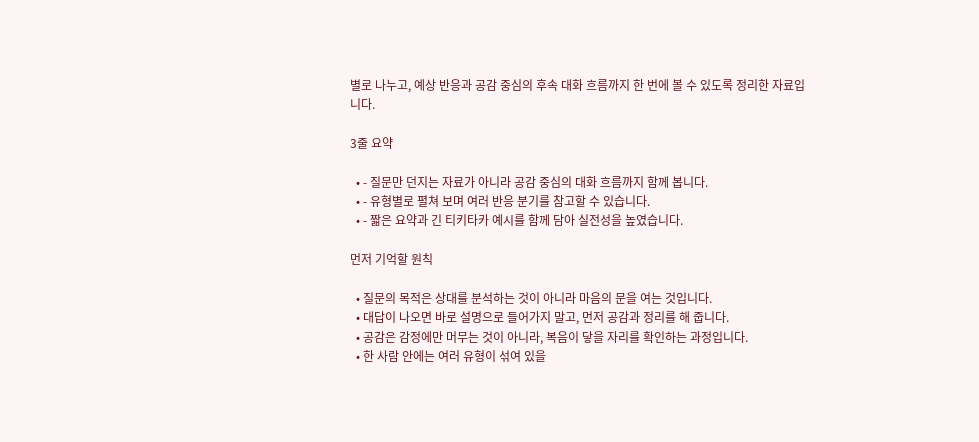별로 나누고, 예상 반응과 공감 중심의 후속 대화 흐름까지 한 번에 볼 수 있도록 정리한 자료입니다.

3줄 요약

  • - 질문만 던지는 자료가 아니라 공감 중심의 대화 흐름까지 함께 봅니다.
  • - 유형별로 펼쳐 보며 여러 반응 분기를 참고할 수 있습니다.
  • - 짧은 요약과 긴 티키타카 예시를 함께 담아 실전성을 높였습니다.

먼저 기억할 원칙

  • 질문의 목적은 상대를 분석하는 것이 아니라 마음의 문을 여는 것입니다.
  • 대답이 나오면 바로 설명으로 들어가지 말고, 먼저 공감과 정리를 해 줍니다.
  • 공감은 감정에만 머무는 것이 아니라, 복음이 닿을 자리를 확인하는 과정입니다.
  • 한 사람 안에는 여러 유형이 섞여 있을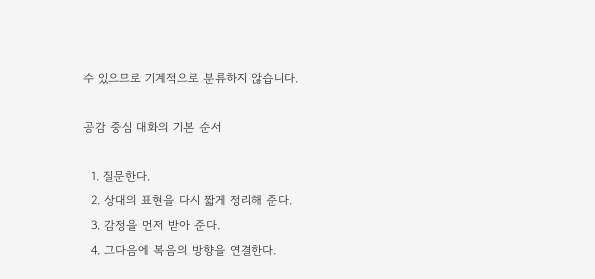수 있으므로 기계적으로 분류하지 않습니다.

공감 중심 대화의 기본 순서

  1. 질문한다.
  2. 상대의 표현을 다시 짧게 정리해 준다.
  3. 감정을 먼저 받아 준다.
  4. 그다음에 복음의 방향을 연결한다.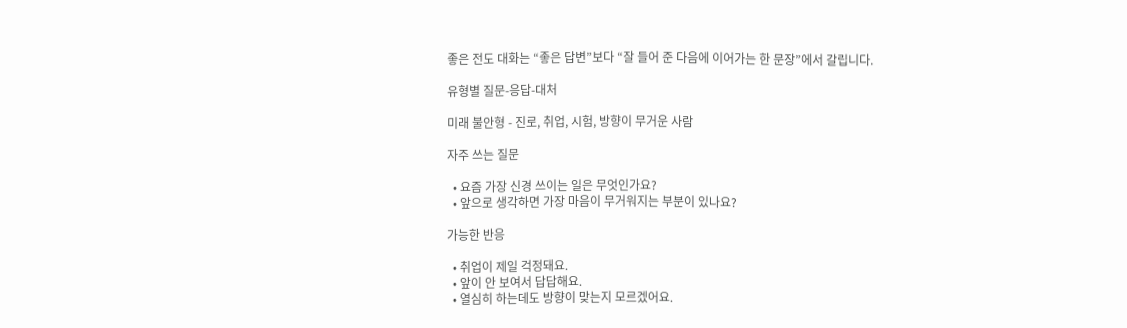좋은 전도 대화는 “좋은 답변”보다 “잘 들어 준 다음에 이어가는 한 문장”에서 갈립니다.

유형별 질문-응답-대처

미래 불안형 - 진로, 취업, 시험, 방향이 무거운 사람

자주 쓰는 질문

  • 요즘 가장 신경 쓰이는 일은 무엇인가요?
  • 앞으로 생각하면 가장 마음이 무거워지는 부분이 있나요?

가능한 반응

  • 취업이 제일 걱정돼요.
  • 앞이 안 보여서 답답해요.
  • 열심히 하는데도 방향이 맞는지 모르겠어요.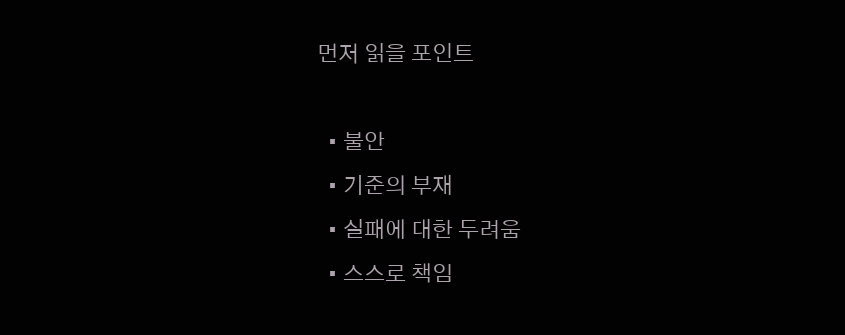먼저 읽을 포인트

  • 불안
  • 기준의 부재
  • 실패에 대한 두려움
  • 스스로 책임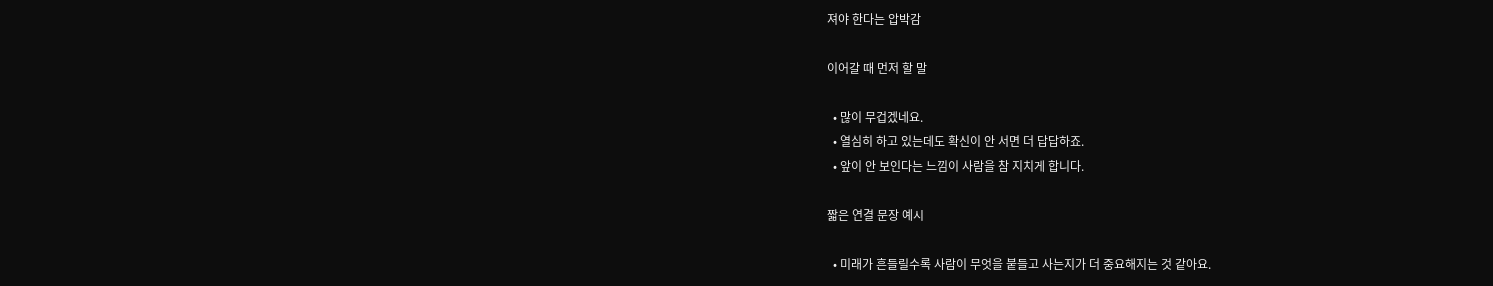져야 한다는 압박감

이어갈 때 먼저 할 말

  • 많이 무겁겠네요.
  • 열심히 하고 있는데도 확신이 안 서면 더 답답하죠.
  • 앞이 안 보인다는 느낌이 사람을 참 지치게 합니다.

짧은 연결 문장 예시

  • 미래가 흔들릴수록 사람이 무엇을 붙들고 사는지가 더 중요해지는 것 같아요.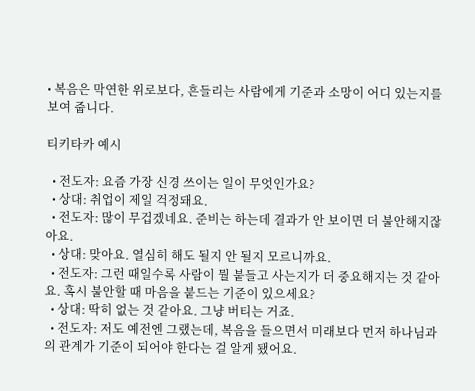• 복음은 막연한 위로보다, 흔들리는 사람에게 기준과 소망이 어디 있는지를 보여 줍니다.

티키타카 예시

  • 전도자: 요즘 가장 신경 쓰이는 일이 무엇인가요?
  • 상대: 취업이 제일 걱정돼요.
  • 전도자: 많이 무겁겠네요. 준비는 하는데 결과가 안 보이면 더 불안해지잖아요.
  • 상대: 맞아요. 열심히 해도 될지 안 될지 모르니까요.
  • 전도자: 그런 때일수록 사람이 뭘 붙들고 사는지가 더 중요해지는 것 같아요. 혹시 불안할 때 마음을 붙드는 기준이 있으세요?
  • 상대: 딱히 없는 것 같아요. 그냥 버티는 거죠.
  • 전도자: 저도 예전엔 그랬는데, 복음을 들으면서 미래보다 먼저 하나님과의 관계가 기준이 되어야 한다는 걸 알게 됐어요.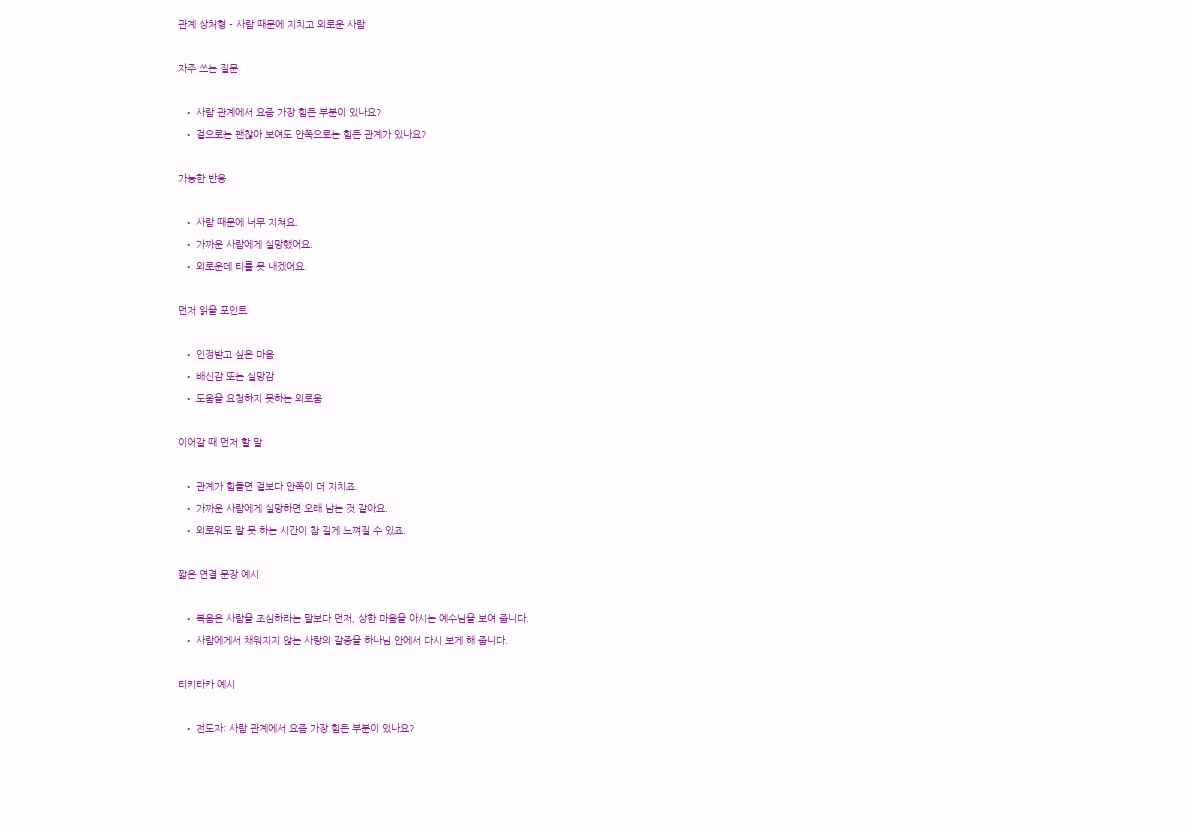관계 상처형 - 사람 때문에 지치고 외로운 사람

자주 쓰는 질문

  • 사람 관계에서 요즘 가장 힘든 부분이 있나요?
  • 겉으로는 괜찮아 보여도 안쪽으로는 힘든 관계가 있나요?

가능한 반응

  • 사람 때문에 너무 지쳐요.
  • 가까운 사람에게 실망했어요.
  • 외로운데 티를 못 내겠어요.

먼저 읽을 포인트

  • 인정받고 싶은 마음
  • 배신감 또는 실망감
  • 도움을 요청하지 못하는 외로움

이어갈 때 먼저 할 말

  • 관계가 힘들면 겉보다 안쪽이 더 지치죠.
  • 가까운 사람에게 실망하면 오래 남는 것 같아요.
  • 외로워도 말 못 하는 시간이 참 길게 느껴질 수 있죠.

짧은 연결 문장 예시

  • 복음은 사람을 조심하라는 말보다 먼저, 상한 마음을 아시는 예수님을 보여 줍니다.
  • 사람에게서 채워지지 않는 사랑의 갈증을 하나님 안에서 다시 보게 해 줍니다.

티키타카 예시

  • 전도자: 사람 관계에서 요즘 가장 힘든 부분이 있나요?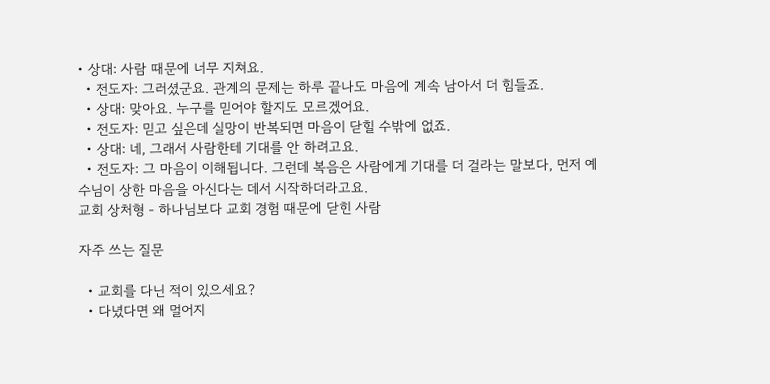• 상대: 사람 때문에 너무 지쳐요.
  • 전도자: 그러셨군요. 관계의 문제는 하루 끝나도 마음에 계속 남아서 더 힘들죠.
  • 상대: 맞아요. 누구를 믿어야 할지도 모르겠어요.
  • 전도자: 믿고 싶은데 실망이 반복되면 마음이 닫힐 수밖에 없죠.
  • 상대: 네, 그래서 사람한테 기대를 안 하려고요.
  • 전도자: 그 마음이 이해됩니다. 그런데 복음은 사람에게 기대를 더 걸라는 말보다, 먼저 예수님이 상한 마음을 아신다는 데서 시작하더라고요.
교회 상처형 - 하나님보다 교회 경험 때문에 닫힌 사람

자주 쓰는 질문

  • 교회를 다닌 적이 있으세요?
  • 다녔다면 왜 멀어지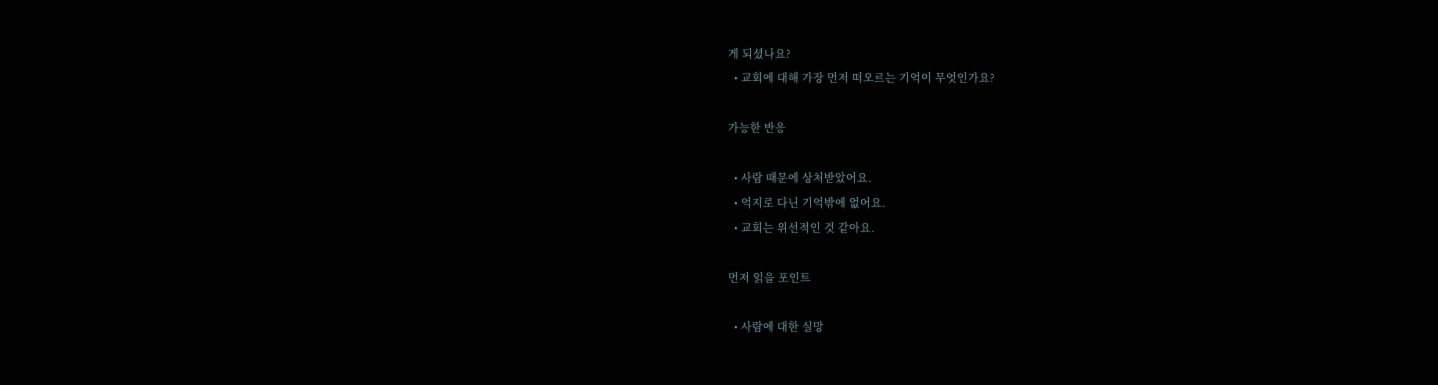게 되셨나요?
  • 교회에 대해 가장 먼저 떠오르는 기억이 무엇인가요?

가능한 반응

  • 사람 때문에 상처받았어요.
  • 억지로 다닌 기억밖에 없어요.
  • 교회는 위선적인 것 같아요.

먼저 읽을 포인트

  • 사람에 대한 실망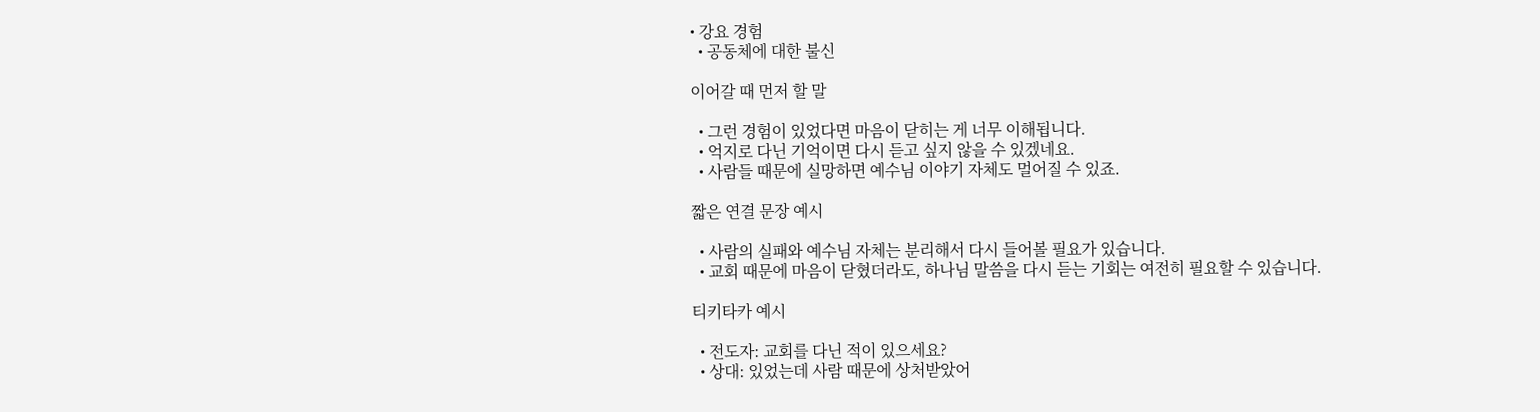• 강요 경험
  • 공동체에 대한 불신

이어갈 때 먼저 할 말

  • 그런 경험이 있었다면 마음이 닫히는 게 너무 이해됩니다.
  • 억지로 다닌 기억이면 다시 듣고 싶지 않을 수 있겠네요.
  • 사람들 때문에 실망하면 예수님 이야기 자체도 멀어질 수 있죠.

짧은 연결 문장 예시

  • 사람의 실패와 예수님 자체는 분리해서 다시 들어볼 필요가 있습니다.
  • 교회 때문에 마음이 닫혔더라도, 하나님 말씀을 다시 듣는 기회는 여전히 필요할 수 있습니다.

티키타카 예시

  • 전도자: 교회를 다닌 적이 있으세요?
  • 상대: 있었는데 사람 때문에 상처받았어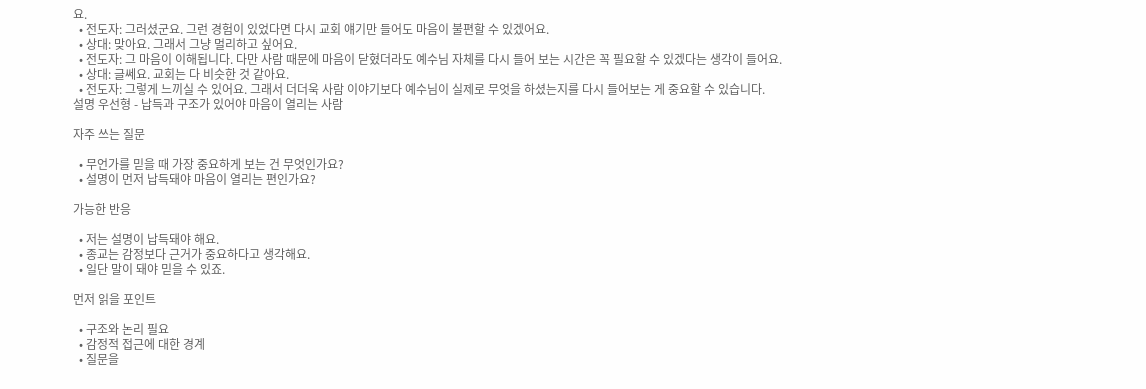요.
  • 전도자: 그러셨군요. 그런 경험이 있었다면 다시 교회 얘기만 들어도 마음이 불편할 수 있겠어요.
  • 상대: 맞아요. 그래서 그냥 멀리하고 싶어요.
  • 전도자: 그 마음이 이해됩니다. 다만 사람 때문에 마음이 닫혔더라도 예수님 자체를 다시 들어 보는 시간은 꼭 필요할 수 있겠다는 생각이 들어요.
  • 상대: 글쎄요. 교회는 다 비슷한 것 같아요.
  • 전도자: 그렇게 느끼실 수 있어요. 그래서 더더욱 사람 이야기보다 예수님이 실제로 무엇을 하셨는지를 다시 들어보는 게 중요할 수 있습니다.
설명 우선형 - 납득과 구조가 있어야 마음이 열리는 사람

자주 쓰는 질문

  • 무언가를 믿을 때 가장 중요하게 보는 건 무엇인가요?
  • 설명이 먼저 납득돼야 마음이 열리는 편인가요?

가능한 반응

  • 저는 설명이 납득돼야 해요.
  • 종교는 감정보다 근거가 중요하다고 생각해요.
  • 일단 말이 돼야 믿을 수 있죠.

먼저 읽을 포인트

  • 구조와 논리 필요
  • 감정적 접근에 대한 경계
  • 질문을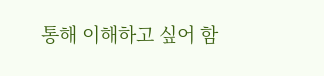통해 이해하고 싶어 함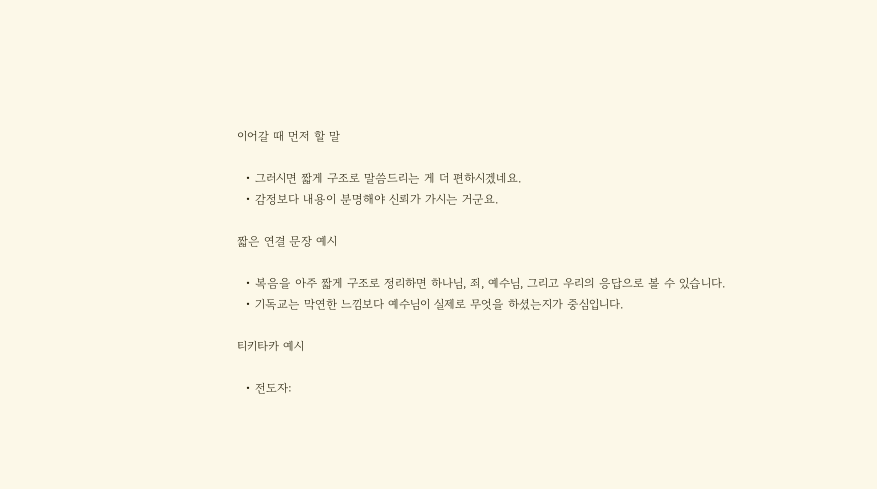이어갈 때 먼저 할 말

  • 그러시면 짧게 구조로 말씀드리는 게 더 편하시겠네요.
  • 감정보다 내용이 분명해야 신뢰가 가시는 거군요.

짧은 연결 문장 예시

  • 복음을 아주 짧게 구조로 정리하면 하나님, 죄, 예수님, 그리고 우리의 응답으로 볼 수 있습니다.
  • 기독교는 막연한 느낌보다 예수님이 실제로 무엇을 하셨는지가 중심입니다.

티키타카 예시

  • 전도자: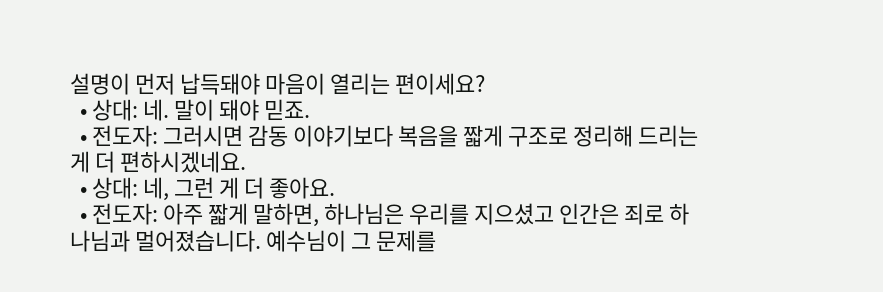설명이 먼저 납득돼야 마음이 열리는 편이세요?
  • 상대: 네. 말이 돼야 믿죠.
  • 전도자: 그러시면 감동 이야기보다 복음을 짧게 구조로 정리해 드리는 게 더 편하시겠네요.
  • 상대: 네, 그런 게 더 좋아요.
  • 전도자: 아주 짧게 말하면, 하나님은 우리를 지으셨고 인간은 죄로 하나님과 멀어졌습니다. 예수님이 그 문제를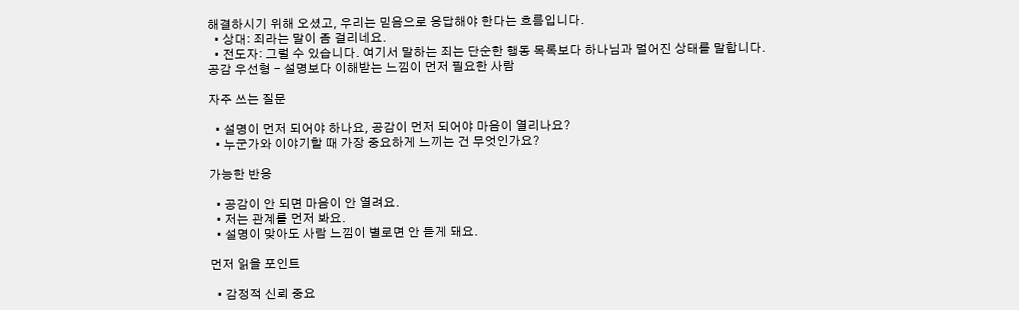해결하시기 위해 오셨고, 우리는 믿음으로 응답해야 한다는 흐름입니다.
  • 상대: 죄라는 말이 좀 걸리네요.
  • 전도자: 그럴 수 있습니다. 여기서 말하는 죄는 단순한 행동 목록보다 하나님과 멀어진 상태를 말합니다.
공감 우선형 - 설명보다 이해받는 느낌이 먼저 필요한 사람

자주 쓰는 질문

  • 설명이 먼저 되어야 하나요, 공감이 먼저 되어야 마음이 열리나요?
  • 누군가와 이야기할 때 가장 중요하게 느끼는 건 무엇인가요?

가능한 반응

  • 공감이 안 되면 마음이 안 열려요.
  • 저는 관계를 먼저 봐요.
  • 설명이 맞아도 사람 느낌이 별로면 안 듣게 돼요.

먼저 읽을 포인트

  • 감정적 신뢰 중요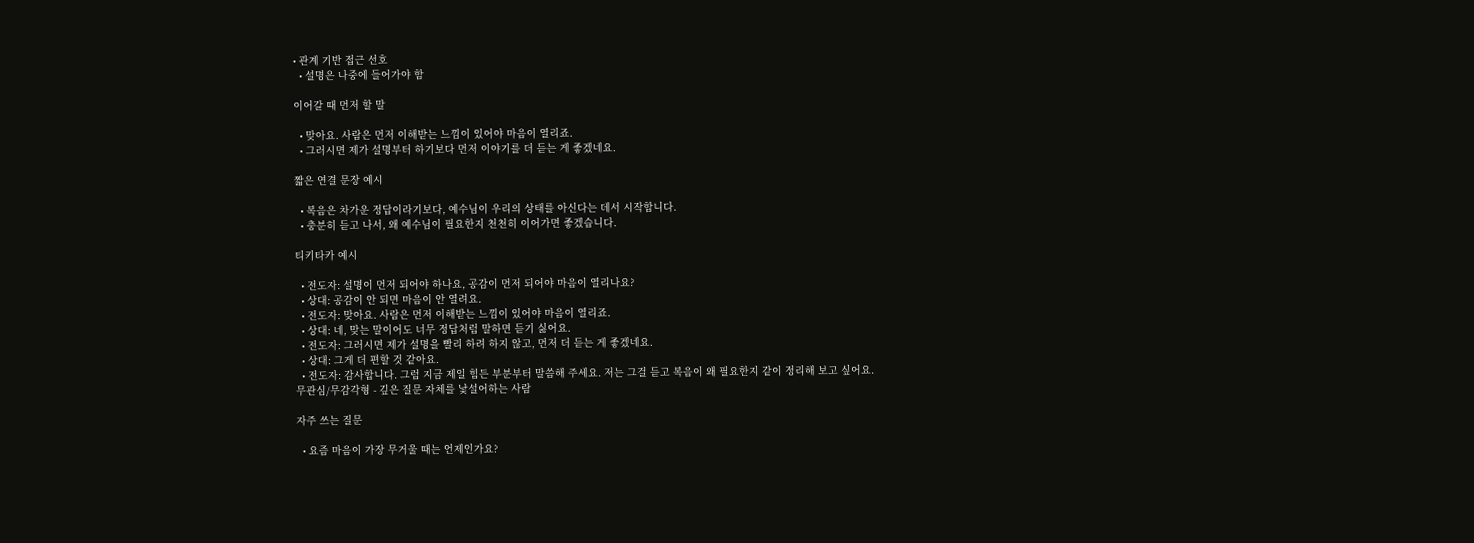• 관계 기반 접근 선호
  • 설명은 나중에 들어가야 함

이어갈 때 먼저 할 말

  • 맞아요. 사람은 먼저 이해받는 느낌이 있어야 마음이 열리죠.
  • 그러시면 제가 설명부터 하기보다 먼저 이야기를 더 듣는 게 좋겠네요.

짧은 연결 문장 예시

  • 복음은 차가운 정답이라기보다, 예수님이 우리의 상태를 아신다는 데서 시작합니다.
  • 충분히 듣고 나서, 왜 예수님이 필요한지 천천히 이어가면 좋겠습니다.

티키타카 예시

  • 전도자: 설명이 먼저 되어야 하나요, 공감이 먼저 되어야 마음이 열리나요?
  • 상대: 공감이 안 되면 마음이 안 열려요.
  • 전도자: 맞아요. 사람은 먼저 이해받는 느낌이 있어야 마음이 열리죠.
  • 상대: 네, 맞는 말이어도 너무 정답처럼 말하면 듣기 싫어요.
  • 전도자: 그러시면 제가 설명을 빨리 하려 하지 않고, 먼저 더 듣는 게 좋겠네요.
  • 상대: 그게 더 편할 것 같아요.
  • 전도자: 감사합니다. 그럼 지금 제일 힘든 부분부터 말씀해 주세요. 저는 그걸 듣고 복음이 왜 필요한지 같이 정리해 보고 싶어요.
무관심/무감각형 - 깊은 질문 자체를 낯설어하는 사람

자주 쓰는 질문

  • 요즘 마음이 가장 무거울 때는 언제인가요?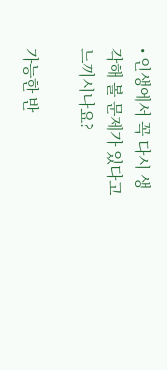• 인생에서 꼭 다시 생각해 볼 문제가 있다고 느끼시나요?

가능한 반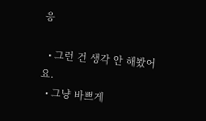응

  • 그런 건 생각 안 해봤어요.
  • 그냥 바쁘게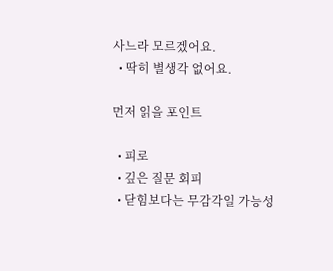사느라 모르겠어요.
  • 딱히 별생각 없어요.

먼저 읽을 포인트

  • 피로
  • 깊은 질문 회피
  • 닫힘보다는 무감각일 가능성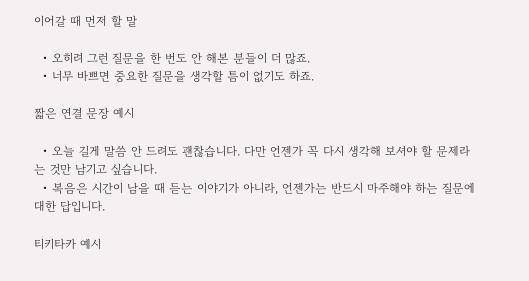이어갈 때 먼저 할 말

  • 오히려 그런 질문을 한 번도 안 해본 분들이 더 많죠.
  • 너무 바쁘면 중요한 질문을 생각할 틈이 없기도 하죠.

짧은 연결 문장 예시

  • 오늘 길게 말씀 안 드려도 괜찮습니다. 다만 언젠가 꼭 다시 생각해 보셔야 할 문제라는 것만 남기고 싶습니다.
  • 복음은 시간이 남을 때 듣는 이야기가 아니라, 언젠가는 반드시 마주해야 하는 질문에 대한 답입니다.

티키타카 예시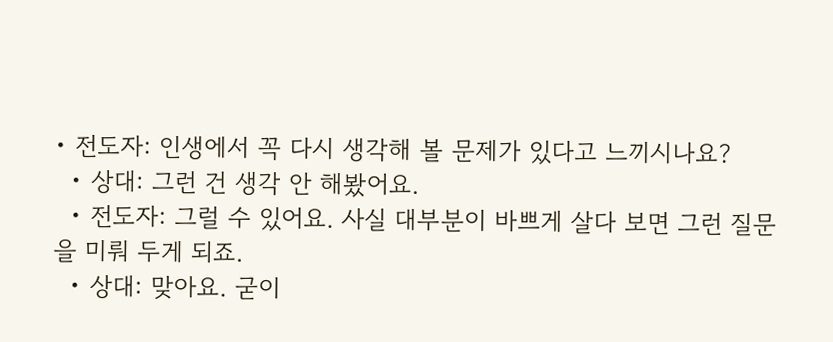• 전도자: 인생에서 꼭 다시 생각해 볼 문제가 있다고 느끼시나요?
  • 상대: 그런 건 생각 안 해봤어요.
  • 전도자: 그럴 수 있어요. 사실 대부분이 바쁘게 살다 보면 그런 질문을 미뤄 두게 되죠.
  • 상대: 맞아요. 굳이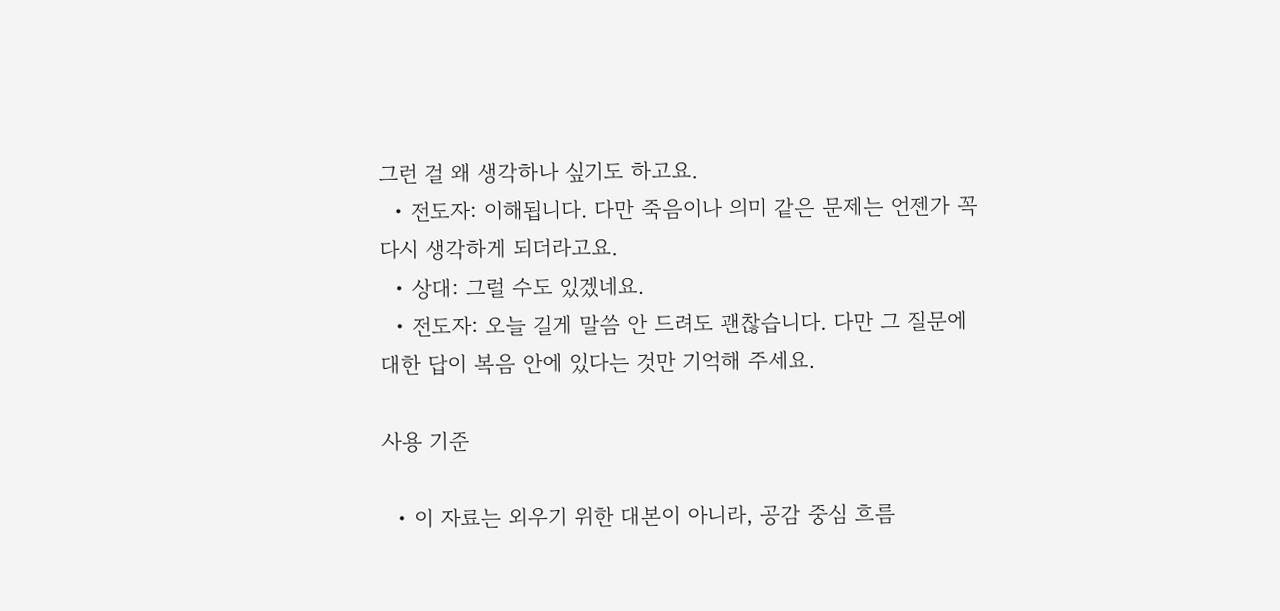그런 걸 왜 생각하나 싶기도 하고요.
  • 전도자: 이해됩니다. 다만 죽음이나 의미 같은 문제는 언젠가 꼭 다시 생각하게 되더라고요.
  • 상대: 그럴 수도 있겠네요.
  • 전도자: 오늘 길게 말씀 안 드려도 괜찮습니다. 다만 그 질문에 대한 답이 복음 안에 있다는 것만 기억해 주세요.

사용 기준

  • 이 자료는 외우기 위한 대본이 아니라, 공감 중심 흐름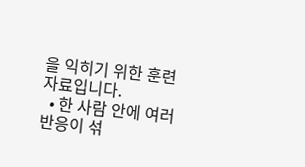을 익히기 위한 훈련 자료입니다.
  • 한 사람 안에 여러 반응이 섞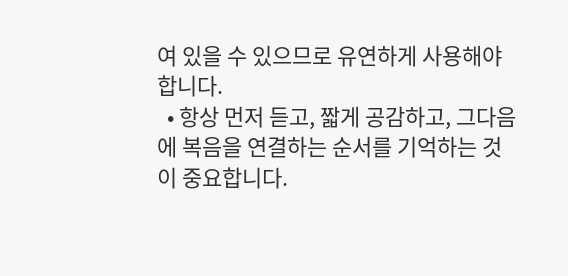여 있을 수 있으므로 유연하게 사용해야 합니다.
  • 항상 먼저 듣고, 짧게 공감하고, 그다음에 복음을 연결하는 순서를 기억하는 것이 중요합니다.